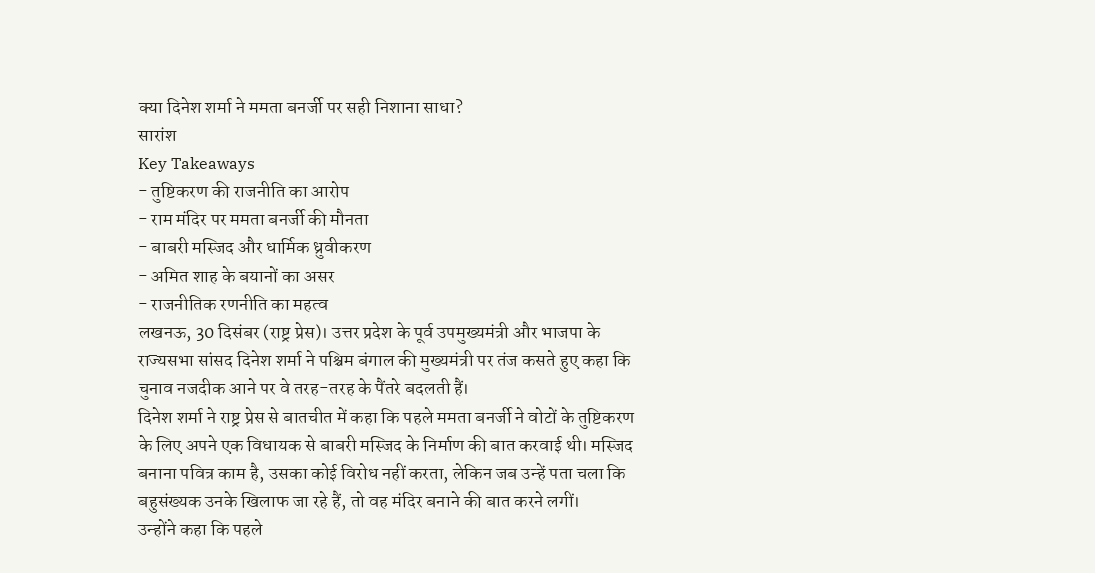क्या दिनेश शर्मा ने ममता बनर्जी पर सही निशाना साधा?
सारांश
Key Takeaways
- तुष्टिकरण की राजनीति का आरोप
- राम मंदिर पर ममता बनर्जी की मौनता
- बाबरी मस्जिद और धार्मिक ध्रुवीकरण
- अमित शाह के बयानों का असर
- राजनीतिक रणनीति का महत्व
लखनऊ, 30 दिसंबर (राष्ट्र प्रेस)। उत्तर प्रदेश के पूर्व उपमुख्यमंत्री और भाजपा के राज्यसभा सांसद दिनेश शर्मा ने पश्चिम बंगाल की मुख्यमंत्री पर तंज कसते हुए कहा कि चुनाव नजदीक आने पर वे तरह-तरह के पैंतरे बदलती हैं।
दिनेश शर्मा ने राष्ट्र प्रेस से बातचीत में कहा कि पहले ममता बनर्जी ने वोटों के तुष्टिकरण के लिए अपने एक विधायक से बाबरी मस्जिद के निर्माण की बात करवाई थी। मस्जिद बनाना पवित्र काम है, उसका कोई विरोध नहीं करता, लेकिन जब उन्हें पता चला कि बहुसंख्यक उनके खिलाफ जा रहे हैं, तो वह मंदिर बनाने की बात करने लगीं।
उन्होंने कहा कि पहले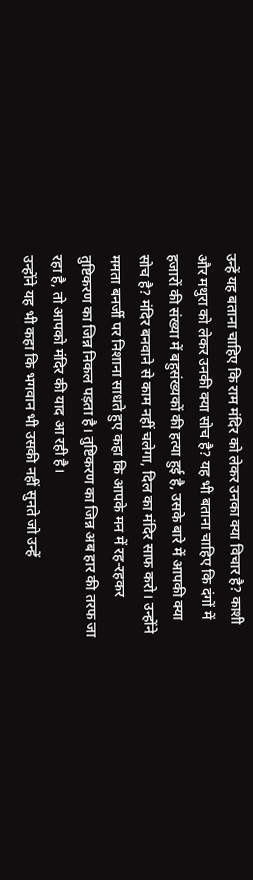उन्हें यह बताना चाहिए कि राम मंदिर को लेकर उनका क्या विचार है? काशी और मथुरा को लेकर उनकी क्या सोच है? यह भी बताना चाहिए कि दंगों में हजारों की संख्या में बहुसंख्यकों की हत्या हुई है, उसके बारे में आपकी क्या सोच है? मंदिर बनवाने से काम नहीं चलेगा, दिल का मंदिर साफ करो। उन्होंने ममता बनर्जी पर निशाना साधते हुए कहा कि आपके मन में रह-रहकर तुष्टिकरण का जिन्न निकल पड़ता है। तुष्टिकरण का जिन्न अब हार की तरफ जा रहा है, तो आपको मंदिर की याद आ रही है।
उन्होंने यह भी कहा कि भगवान भी उसकी नहीं सुनते जो उन्हें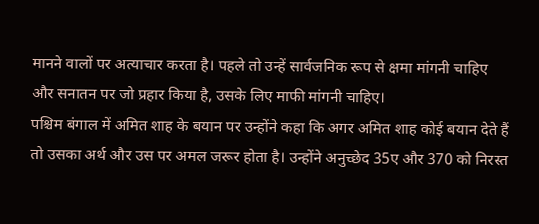मानने वालों पर अत्याचार करता है। पहले तो उन्हें सार्वजनिक रूप से क्षमा मांगनी चाहिए और सनातन पर जो प्रहार किया है, उसके लिए माफी मांगनी चाहिए।
पश्चिम बंगाल में अमित शाह के बयान पर उन्होंने कहा कि अगर अमित शाह कोई बयान देते हैं तो उसका अर्थ और उस पर अमल जरूर होता है। उन्होंने अनुच्छेद 35ए और 370 को निरस्त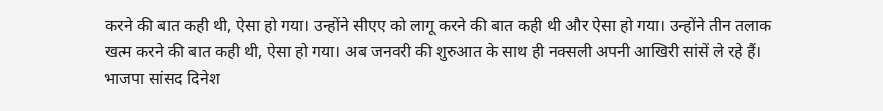करने की बात कही थी, ऐसा हो गया। उन्होंने सीएए को लागू करने की बात कही थी और ऐसा हो गया। उन्होंने तीन तलाक खत्म करने की बात कही थी, ऐसा हो गया। अब जनवरी की शुरुआत के साथ ही नक्सली अपनी आखिरी सांसें ले रहे हैं।
भाजपा सांसद दिनेश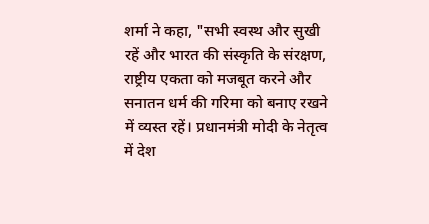शर्मा ने कहा, "सभी स्वस्थ और सुखी रहें और भारत की संस्कृति के संरक्षण, राष्ट्रीय एकता को मजबूत करने और सनातन धर्म की गरिमा को बनाए रखने में व्यस्त रहें। प्रधानमंत्री मोदी के नेतृत्व में देश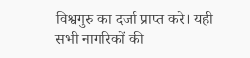विश्वगुरु का दर्जा प्राप्त करे। यही सभी नागरिकों की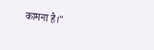कामना है।"